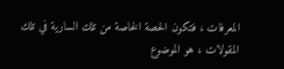المعرفات ، فتكون الحصة الخاصة من تلك السارية في تلك المقولات ، هو الموضوع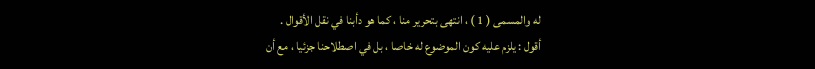له والمسمى ( 1 ) ، انتهى بتحرير منا ، كما هو دأبنا في نقل الأقوال .
أقول : يلزم عليه كون الموضوع له خاصا ، بل في اصطلاحنا جزئيا ، مع أن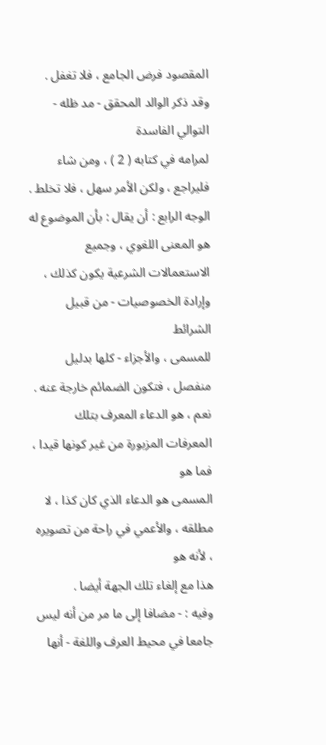المقصود فرض الجامع ، فلا تغفل . وقد ذكر الوالد المحقق - مد ظله - التوالي الفاسدة
لمرامه في كتابه ( 2 ) ، ومن شاء فليراجع ، ولكن الأمر سهل ، فلا تخلط .
الوجه الرابع : أن يقال : بأن الموضوع له هو المعنى اللغوي ، وجميع
الاستعمالات الشرعية يكون كذلك ، وإرادة الخصوصيات - من قبيل الشرائط
للمسمى ، والأجزاء - كلها بدليل منفصل ، فتكون الضمائم خارجة عنه .
نعم ، هو الدعاء المعرف بتلك المعرفات المزبورة من غير كونها قيدا ، فما هو
المسمى هو الدعاء الذي كان كذا ، لا مطلقه ، والأعمي في راحة من تصويره ، لأنه هو
هذا مع إلغاء تلك الجهة أيضا .
وفيه : - مضافا إلى ما مر من أنه ليس جامعا في محيط العرف واللغة - أنها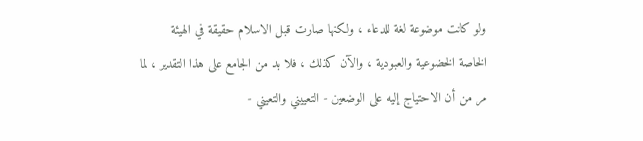ولو كانت موضوعة لغة للدعاء ، ولكنها صارت قبل الاسلام حقيقة في الهيئة
الخاصة الخضوعية والعبودية ، والآن كذلك ، فلا بد من الجامع على هذا التقدير ، لما
مر من أن الاحتياج إليه على الوضعين - التعييني والتعيني -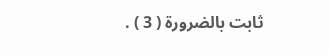ثابت بالضرورة ( 3 ) .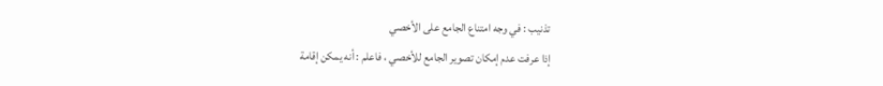تذنيب : في وجه امتناع الجامع على الأخصي
إذا عرفت عدم إمكان تصوير الجامع للأخصي ، فاعلم : أنه يمكن إقامة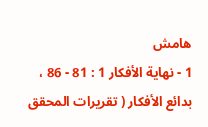هامش
1 - نهاية الأفكار 1 : 81 - 86 ، بدائع الأفكار ( تقريرات المحقق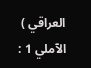العراقي ) الآملي 1 :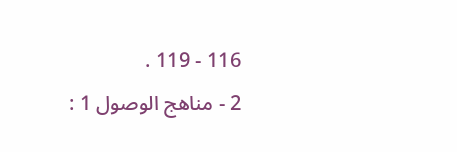116 - 119 .
2 - مناهج الوصول 1 :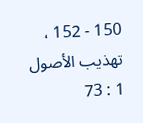150 - 152 ، تهذيب الأصول 1 : 73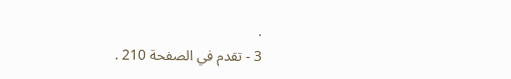.
3 - تقدم في الصفحة 210 .